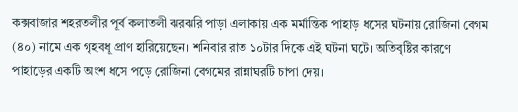কক্সবাজার শহরতলীর পূর্ব কলাতলী ঝরঝরি পাড়া এলাকায় এক মর্মান্তিক পাহাড় ধসের ঘটনায় রোজিনা বেগম (৪০) নামে এক গৃহবধূ প্রাণ হারিয়েছেন। শনিবার রাত ১০টার দিকে এই ঘটনা ঘটে। অতিবৃষ্টির কারণে পাহাড়ের একটি অংশ ধসে পড়ে রোজিনা বেগমের রান্নাঘরটি চাপা দেয়।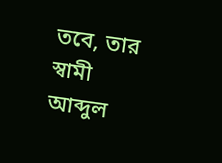তবে, তার স্বামী আব্দুল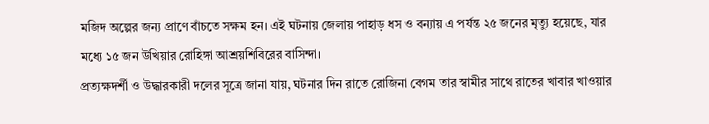মজিদ অল্পের জন্য প্রাণে বাঁচতে সক্ষম হন। এই ঘটনায় জেলায় পাহাড় ধস ও বন্যায় এ পর্যন্ত ২৫ জনের মৃত্যু হয়েছে, যার মধ্যে ১৫ জন উখিয়ার রোহিঙ্গা আশ্রয়শিবিরের বাসিন্দা।
প্রত্যক্ষদর্শী ও উদ্ধারকারী দলের সূত্রে জানা যায়, ঘটনার দিন রাতে রোজিনা বেগম তার স্বামীর সাথে রাতের খাবার খাওয়ার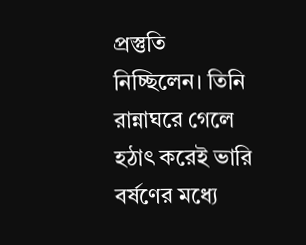প্রস্তুতি নিচ্ছিলেন। তিনি রান্নাঘরে গেলে হঠাৎ করেই ভারি বর্ষণের মধ্যে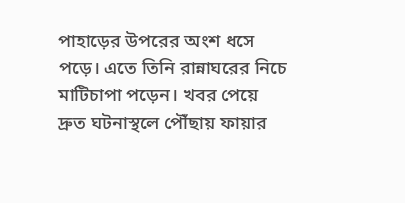পাহাড়ের উপরের অংশ ধসে পড়ে। এতে তিনি রান্নাঘরের নিচে মাটিচাপা পড়েন। খবর পেয়ে দ্রুত ঘটনাস্থলে পৌঁছায় ফায়ার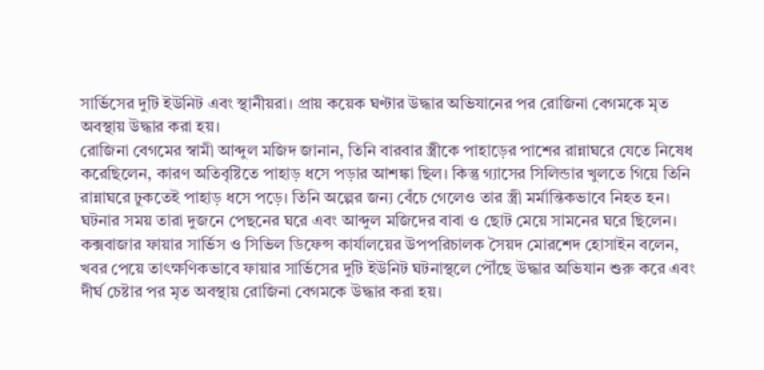সার্ভিসের দুটি ইউনিট এবং স্থানীয়রা। প্রায় কয়েক ঘণ্টার উদ্ধার অভিযানের পর রোজিনা বেগমকে মৃত অবস্থায় উদ্ধার করা হয়।
রোজিনা বেগমের স্বামী আব্দুল মজিদ জানান, তিনি বারবার স্ত্রীকে পাহাড়ের পাশের রান্নাঘরে যেতে নিষেধ করেছিলেন, কারণ অতিবৃষ্টিতে পাহাড় ধসে পড়ার আশঙ্কা ছিল। কিন্তু গ্যাসের সিলিন্ডার খুলতে গিয়ে তিনি রান্নাঘরে ঢুকতেই পাহাড় ধসে পড়ে। তিনি অল্পের জন্য বেঁচে গেলেও তার স্ত্রী মর্মান্তিকভাবে নিহত হন। ঘটনার সময় তারা দুজনে পেছনের ঘরে এবং আব্দুল মজিদের বাবা ও ছোট মেয়ে সামনের ঘরে ছিলেন।
কক্সবাজার ফায়ার সার্ভিস ও সিভিল ডিফেন্স কার্যালয়ের উপপরিচালক সৈয়দ মোরশেদ হোসাইন বলেন, খবর পেয়ে তাৎক্ষণিকভাবে ফায়ার সার্ভিসের দুটি ইউনিট ঘটনাস্থলে পৌঁছে উদ্ধার অভিযান শুরু করে এবং দীর্ঘ চেষ্টার পর মৃত অবস্থায় রোজিনা বেগমকে উদ্ধার করা হয়।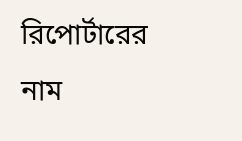রিপোর্টারের নাম